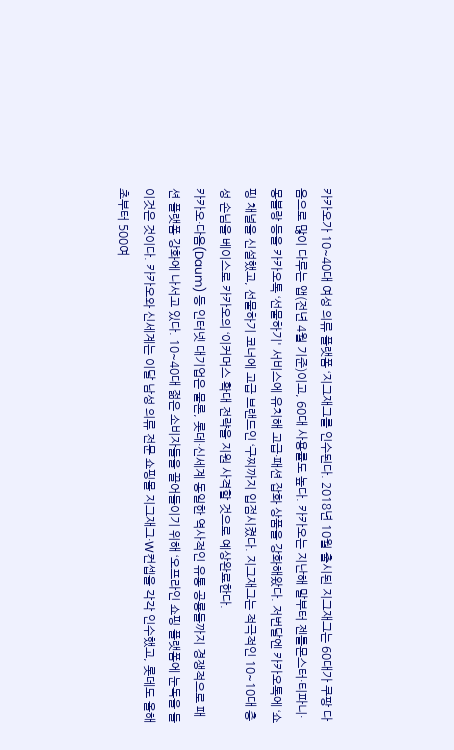카카오가 10~40대 여성 의류 플랫폼 ‘지그재그를 인수된다. 2018년 10월 출시된 지그재그는 60대가 쿠팡 다음으로 많이 다루는 앱(전년 4월 기준)이고, 60대 사용률도 높다. 카카오는 지난해 말부터 젠틀몬스터·티파니·몽블랑 등을 카카오톡 ‘선물하기' 서비스에 유치해 고급·패션 잡화 상품을 강화해왔다. 저번달엔 카카오톡에 ‘쇼핑 채널을 신설했고, 선물하기 코너에 고급 브랜드인 ‘구찌까지 입점시켰다. 지그재그는 적극적인 10~10대 충성 손님을 베이스로 카카오의 ‘이커머스 확대 전략을 지원 사격할 것으로 예상완료한다.
카카오·다음(Daum) 등 인터넷 대기업은 물론, 롯데·신세계 동일한 역사적인 유통 공룡들까지 경쟁적으로 패션 플랫폼 강화에 나서고 있다. 10~40대 젊은 소비자들을 끌어들이기 위해 ‘오프라인 쇼핑 플랫폼에 눈독을 들이것은 것이다. 카카오와 신세계는 이달 남성 의류 전문 쇼핑몰 지그재그·W컨셉을 각각 인수했고, 롯데도 올해 초부터 500여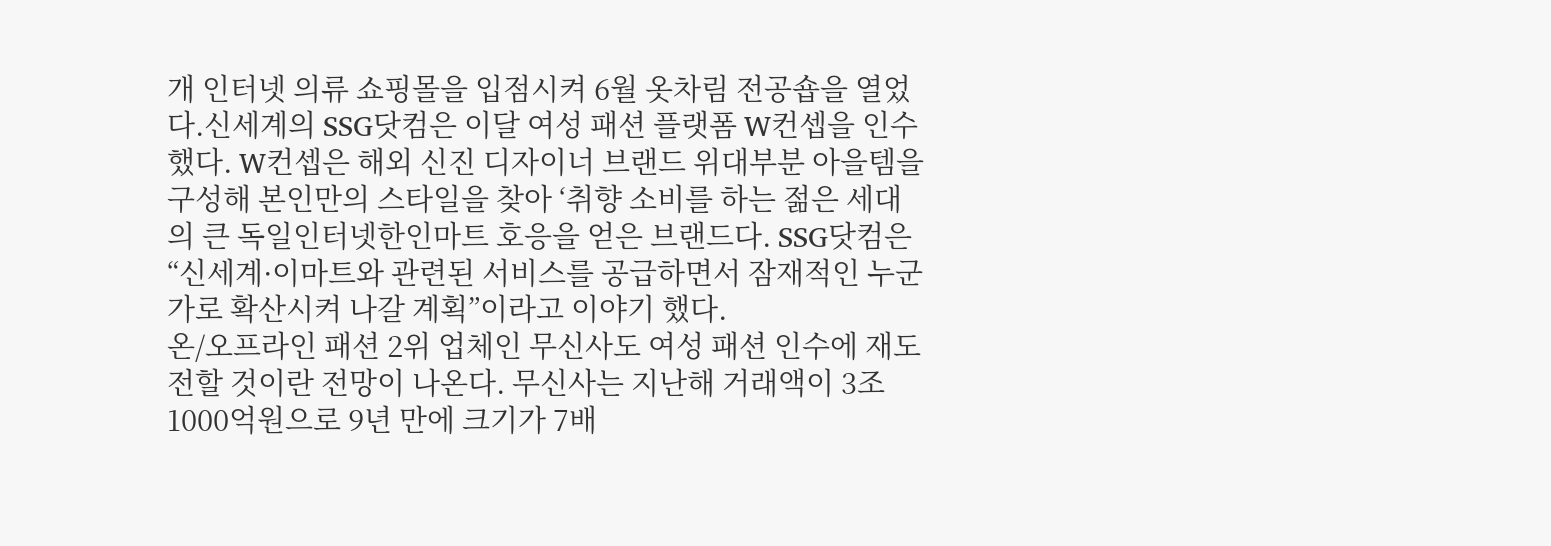개 인터넷 의류 쇼핑몰을 입점시켜 6월 옷차림 전공숍을 열었다.신세계의 SSG닷컴은 이달 여성 패션 플랫폼 W컨셉을 인수했다. W컨셉은 해외 신진 디자이너 브랜드 위대부분 아을템을 구성해 본인만의 스타일을 찾아 ‘취향 소비를 하는 젊은 세대의 큰 독일인터넷한인마트 호응을 얻은 브랜드다. SSG닷컴은 “신세계·이마트와 관련된 서비스를 공급하면서 잠재적인 누군가로 확산시켜 나갈 계획”이라고 이야기 했다.
온/오프라인 패션 2위 업체인 무신사도 여성 패션 인수에 재도전할 것이란 전망이 나온다. 무신사는 지난해 거래액이 3조1000억원으로 9년 만에 크기가 7배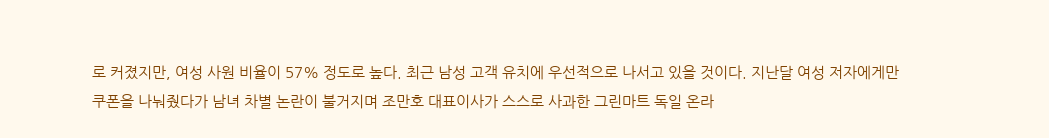로 커졌지만, 여성 사원 비율이 57% 정도로 높다. 최근 남성 고객 유치에 우선적으로 나서고 있을 것이다. 지난달 여성 저자에게만 쿠폰을 나눠줬다가 남녀 차별 논란이 불거지며 조만호 대표이사가 스스로 사과한 그린마트 독일 온라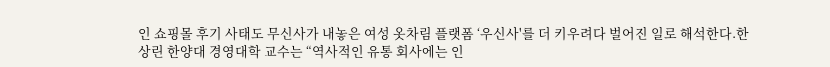인 쇼핑몰 후기 사태도 무신사가 내놓은 여성 옷차림 플랫폼 ‘우신사'를 더 키우려다 벌어진 일로 해석한다.한상린 한양대 경영대학 교수는 “역사적인 유통 회사에는 인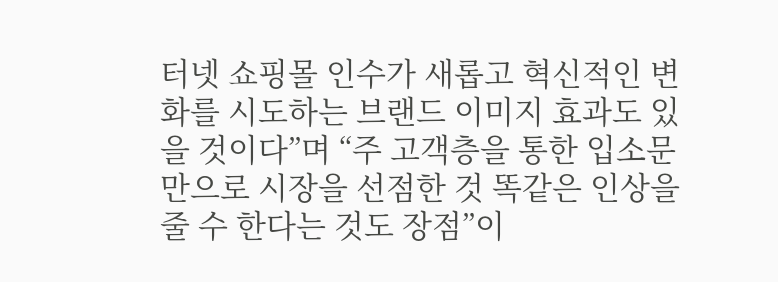터넷 쇼핑몰 인수가 새롭고 혁신적인 변화를 시도하는 브랜드 이미지 효과도 있을 것이다”며 “주 고객층을 통한 입소문만으로 시장을 선점한 것 똑같은 인상을 줄 수 한다는 것도 장점”이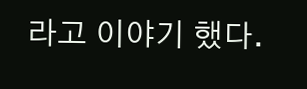라고 이야기 했다.